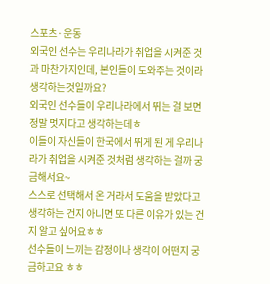스포츠·운동
외국인 선수는 우리나라가 취업을 시켜준 것과 마찬가지인데, 본인들이 도와주는 것이라 생각하는것일까요?
외국인 선수들이 우리나라에서 뛰는 걸 보면 정말 멋지다고 생각하는데ㅎ
이들이 자신들이 한국에서 뛰게 된 게 우리나라가 취업을 시켜준 것처럼 생각하는 걸까 궁금해서요~
스스로 선택해서 온 거라서 도움을 받았다고 생각하는 건지 아니면 또 다른 이유가 있는 건지 알고 싶어요ㅎㅎ
선수들이 느끼는 감정이나 생각이 어떤지 궁금하고요 ㅎㅎ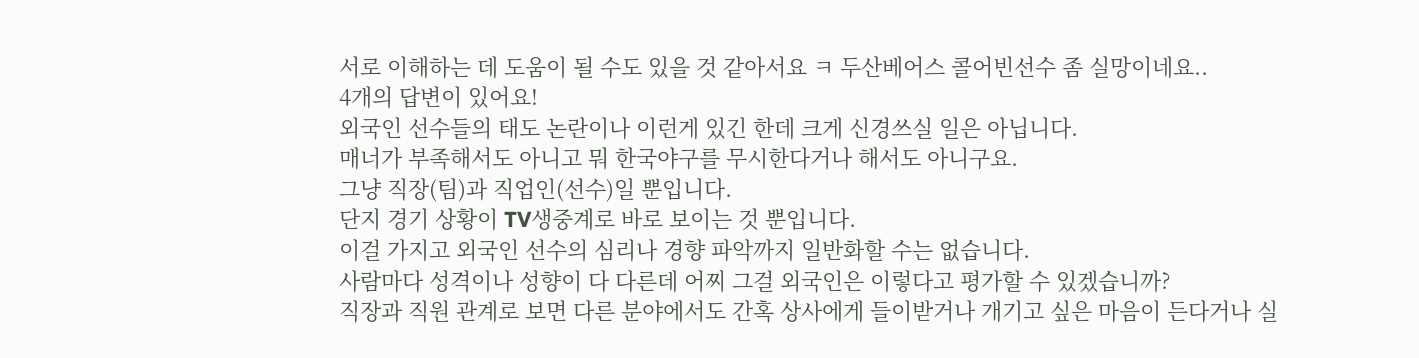서로 이해하는 데 도움이 될 수도 있을 것 같아서요 ㅋ 두산베어스 콜어빈선수 좀 실망이네요..
4개의 답변이 있어요!
외국인 선수들의 태도 논란이나 이런게 있긴 한데 크게 신경쓰실 일은 아닙니다.
매너가 부족해서도 아니고 뭐 한국야구를 무시한다거나 해서도 아니구요.
그냥 직장(팀)과 직업인(선수)일 뿐입니다.
단지 경기 상황이 TV생중계로 바로 보이는 것 뿐입니다.
이걸 가지고 외국인 선수의 심리나 경향 파악까지 일반화할 수는 없습니다.
사람마다 성격이나 성향이 다 다른데 어찌 그걸 외국인은 이렇다고 평가할 수 있겠습니까?
직장과 직원 관계로 보면 다른 분야에서도 간혹 상사에게 들이받거나 개기고 싶은 마음이 든다거나 실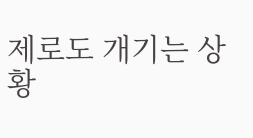제로도 개기는 상황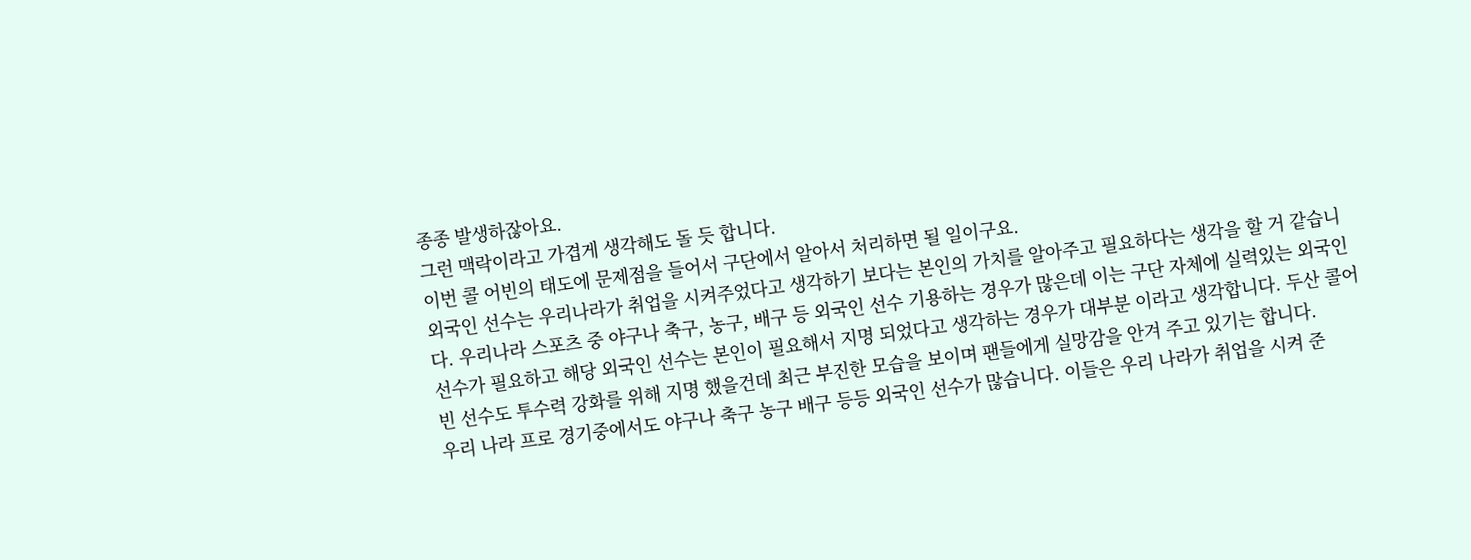종종 발생하잖아요.
그런 맥락이라고 가겹게 생각해도 돌 듯 합니다.
이번 콜 어빈의 태도에 문제점을 들어서 구단에서 알아서 처리하면 될 일이구요.
외국인 선수는 우리나라가 취업을 시켜주었다고 생각하기 보다는 본인의 가치를 알아주고 필요하다는 생각을 할 거 같습니다. 우리나라 스포츠 중 야구나 축구, 농구, 배구 등 외국인 선수 기용하는 경우가 많은데 이는 구단 자체에 실력있는 외국인 선수가 필요하고 해당 외국인 선수는 본인이 필요해서 지명 되었다고 생각하는 경우가 대부분 이라고 생각합니다. 두산 콜어빈 선수도 투수력 강화를 위해 지명 했을건데 최근 부진한 모습을 보이며 팬들에게 실망감을 안겨 주고 있기는 합니다.
우리 나라 프로 경기중에서도 야구나 축구 농구 배구 등등 외국인 선수가 많습니다. 이들은 우리 나라가 취업을 시켜 준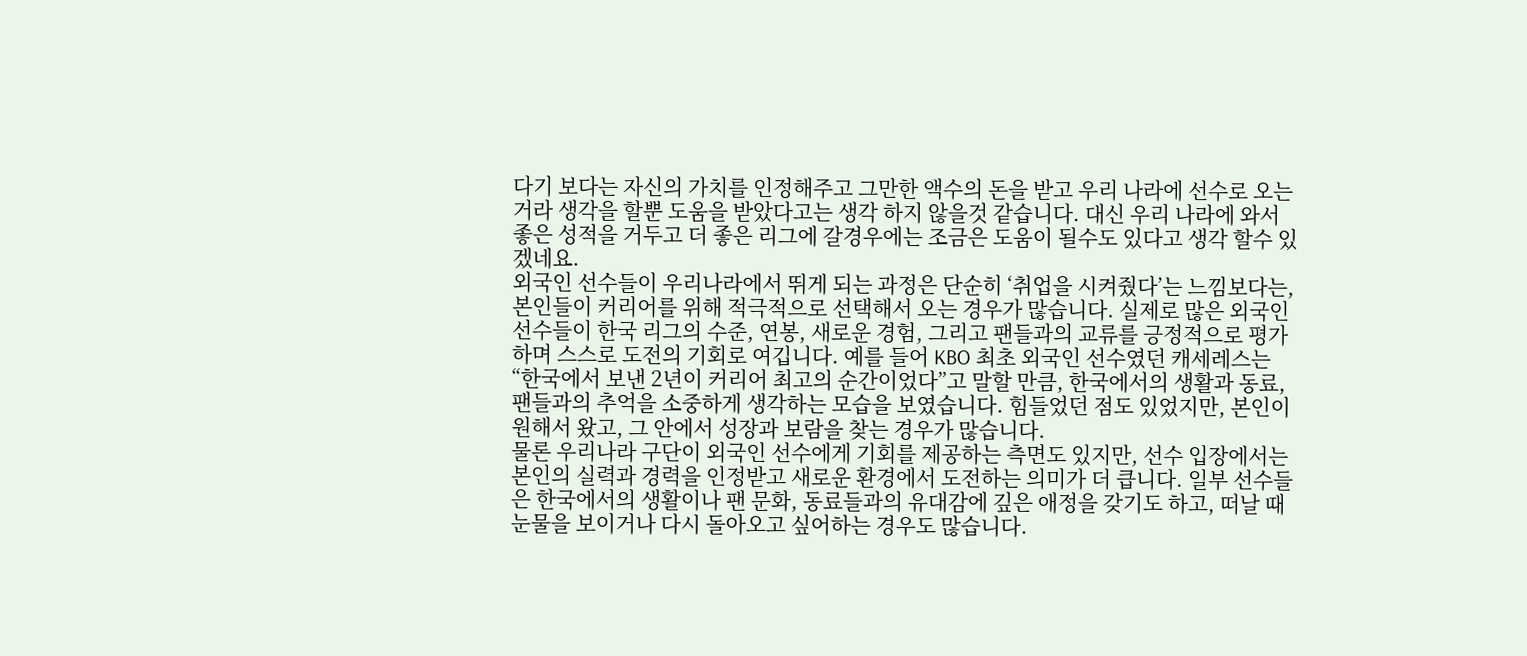다기 보다는 자신의 가치를 인정해주고 그만한 액수의 돈을 받고 우리 나라에 선수로 오는거라 생각을 할뿐 도움을 받았다고는 생각 하지 않을것 같습니다. 대신 우리 나라에 와서 좋은 성적을 거두고 더 좋은 리그에 갈경우에는 조금은 도움이 될수도 있다고 생각 할수 있겠네요.
외국인 선수들이 우리나라에서 뛰게 되는 과정은 단순히 ‘취업을 시켜줬다’는 느낌보다는, 본인들이 커리어를 위해 적극적으로 선택해서 오는 경우가 많습니다. 실제로 많은 외국인 선수들이 한국 리그의 수준, 연봉, 새로운 경험, 그리고 팬들과의 교류를 긍정적으로 평가하며 스스로 도전의 기회로 여깁니다. 예를 들어 KBO 최초 외국인 선수였던 캐세레스는 “한국에서 보낸 2년이 커리어 최고의 순간이었다”고 말할 만큼, 한국에서의 생활과 동료, 팬들과의 추억을 소중하게 생각하는 모습을 보였습니다. 힘들었던 점도 있었지만, 본인이 원해서 왔고, 그 안에서 성장과 보람을 찾는 경우가 많습니다.
물론 우리나라 구단이 외국인 선수에게 기회를 제공하는 측면도 있지만, 선수 입장에서는 본인의 실력과 경력을 인정받고 새로운 환경에서 도전하는 의미가 더 큽니다. 일부 선수들은 한국에서의 생활이나 팬 문화, 동료들과의 유대감에 깊은 애정을 갖기도 하고, 떠날 때 눈물을 보이거나 다시 돌아오고 싶어하는 경우도 많습니다.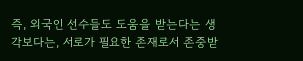즉, 외국인 선수들도 도움을 받는다는 생각보다는, 서로가 필요한 존재로서 존중받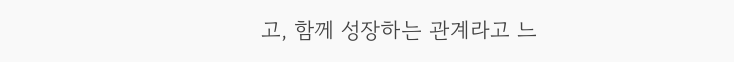고, 함께 성장하는 관계라고 느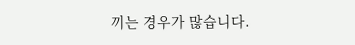끼는 경우가 많습니다.